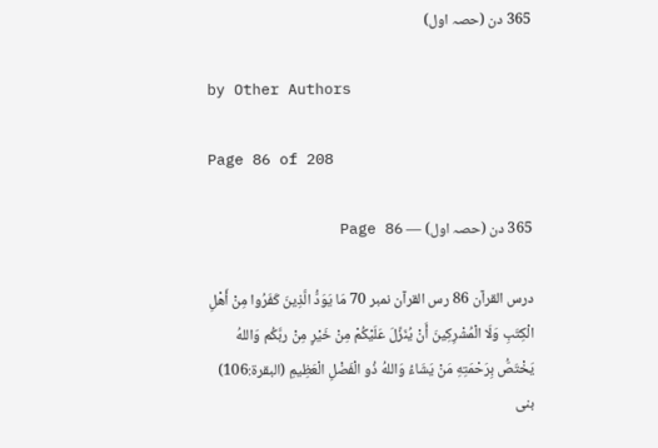365 دن (حصہ اول)

by Other Authors

Page 86 of 208

365 دن (حصہ اول) — Page 86

درس القرآن 86 رس القرآن نمبر 70 مَا يَوَدُّ الَّذِينَ كَفَرُوا مِنْ أَهْلِ الْكِتَبِ وَلَا الْمُشْرِكِينَ أَنْ يُنَزِّلَ عَلَيْكُمْ مِنْ خَيْرٍ مِنْ ربَّكُم وَاللهُ يَخْتَصُّ بِرَحْمَتِهِ مَنْ يَشَاءُ وَاللهُ ذُو الْفَضْلِ الْعَظِيمِ (البقرة:106) بنی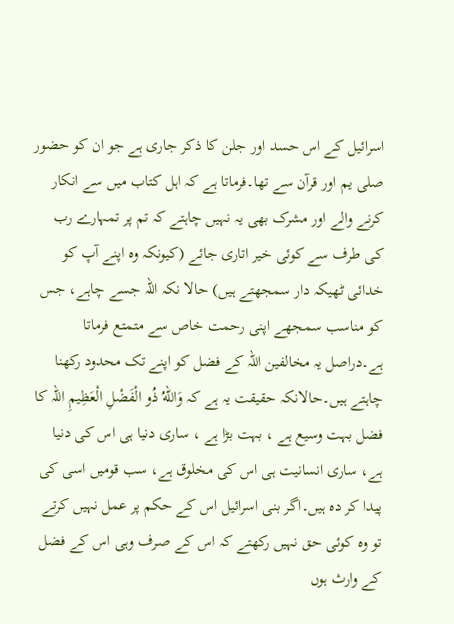اسرائیل کے اس حسد اور جلن کا ذکر جاری ہے جو ان کو حضور صلی یم اور قرآن سے تھا۔فرماتا ہے کہ اہل کتاب میں سے انکار کرنے والے اور مشرک بھی یہ نہیں چاہتے کہ تم پر تمہارے رب کی طرف سے کوئی خیر اتاری جائے (کیونکہ وہ اپنے آپ کو خدائی ٹھیکہ دار سمجھتے ہیں) حالا نکہ اللہ جسے چاہے، جس کو مناسب سمجھے اپنی رحمت خاص سے متمتع فرماتا ہے۔دراصل یہ مخالفین اللہ کے فضل کو اپنے تک محدود رکھنا چاہتے ہیں۔حالانکہ حقیقت یہ ہے کہ وَاللهُ ذُو الْفَضْلِ الْعَظِيمِ اللہ کا فضل بہت وسیع ہے ، بہت بڑا ہے ، ساری دنیا ہی اس کی دنیا ہے، ساری انسانیت ہی اس کی مخلوق ہے، سب قومیں اسی کی پیدا کر دہ ہیں۔اگر بنی اسرائیل اس کے حکم پر عمل نہیں کرتے تو وہ کوئی حق نہیں رکھتے کہ اس کے صرف وہی اس کے فضل کے وارث ہوں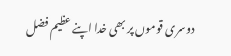دوسری قوموں پر بھی خدا اپنے عظیم فضل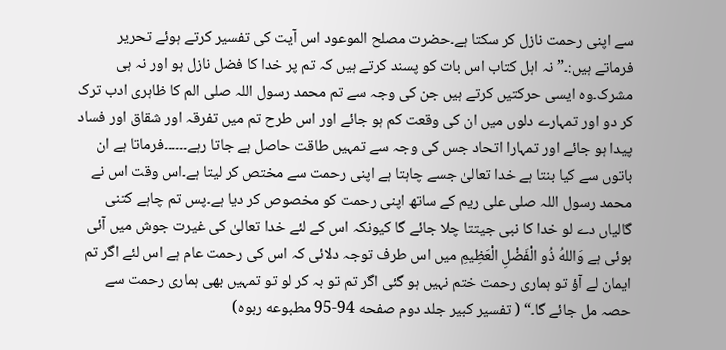سے اپنی رحمت نازل کر سکتا ہے۔حضرت مصلح الموعود اس آیت کی تفسیر کرتے ہوئے تحریر فرماتے ہیں:۔”نہ اہل کتاب اس بات کو پسند کرتے ہیں کہ تم پر خدا کا فضل نازل ہو اور نہ ہی مشرک۔وہ ایسی حرکتیں کرتے ہیں جن کی وجہ سے تم محمد رسول اللہ صلی الم کا ظاہری ادب ترک کر دو اور تمہارے دلوں میں ان کی وقعت کم ہو جائے اور اس طرح تم میں تفرقہ اور شقاق اور فساد پیدا ہو جائے اور تمہارا اتحاد جس کی وجہ سے تمہیں طاقت حاصل ہے جاتا رہے۔۔۔۔۔۔فرماتا ہے ان باتوں سے کیا بنتا ہے خدا تعالیٰ جسے چاہتا ہے اپنی رحمت سے مختص کر لیتا ہے۔اس وقت اس نے محمد رسول اللہ صلی علی ریم کے ساتھ اپنی رحمت کو مخصوص کر دیا ہے۔پس تم چاہے کتنی گالیاں دے لو خدا کا نبی جیتتا چلا جائے گا کیونکہ اس کے لئے خدا تعالیٰ کی غیرت جوش میں آئی ہوئی ہے وَاللهُ ذُو الْفَضْلِ الْعَظِيمِ میں اس طرف توجہ دلائی کہ اس کی رحمت عام ہے اس لئے اگر تم ایمان لے آؤ تو ہماری رحمت ختم نہیں ہو گئی اگر تم تو بہ کر لو تو تمہیں بھی ہماری رحمت سے حصہ مل جائے گا۔“ ( تفسیر کبیر جلد دوم صفحه 94-95 مطبوعه ربوہ)